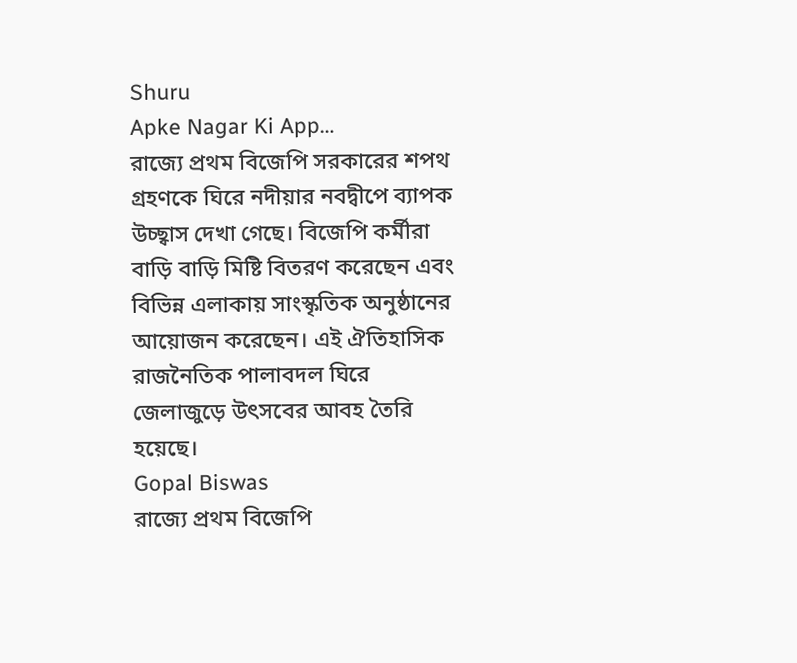Shuru
Apke Nagar Ki App…
রাজ্যে প্রথম বিজেপি সরকারের শপথ গ্রহণকে ঘিরে নদীয়ার নবদ্বীপে ব্যাপক উচ্ছ্বাস দেখা গেছে। বিজেপি কর্মীরা বাড়ি বাড়ি মিষ্টি বিতরণ করেছেন এবং বিভিন্ন এলাকায় সাংস্কৃতিক অনুষ্ঠানের আয়োজন করেছেন। এই ঐতিহাসিক রাজনৈতিক পালাবদল ঘিরে জেলাজুড়ে উৎসবের আবহ তৈরি হয়েছে।
Gopal Biswas
রাজ্যে প্রথম বিজেপি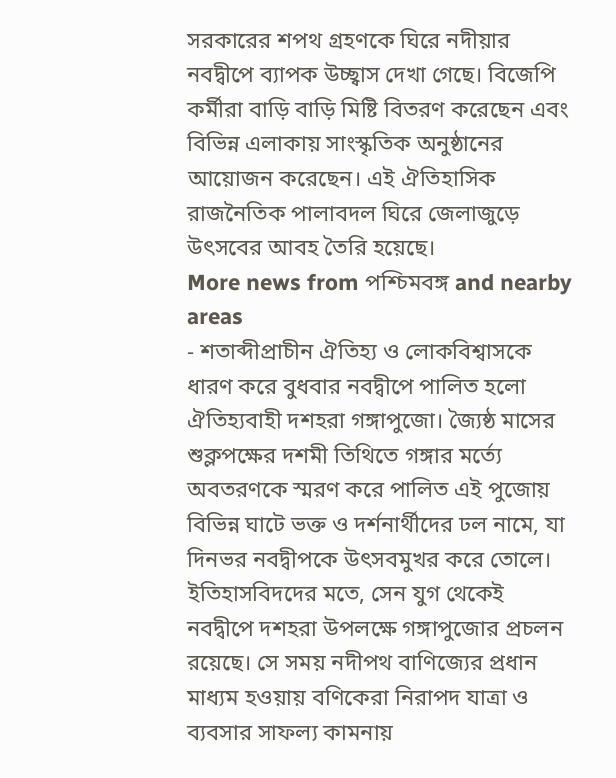সরকারের শপথ গ্রহণকে ঘিরে নদীয়ার নবদ্বীপে ব্যাপক উচ্ছ্বাস দেখা গেছে। বিজেপি কর্মীরা বাড়ি বাড়ি মিষ্টি বিতরণ করেছেন এবং বিভিন্ন এলাকায় সাংস্কৃতিক অনুষ্ঠানের আয়োজন করেছেন। এই ঐতিহাসিক রাজনৈতিক পালাবদল ঘিরে জেলাজুড়ে উৎসবের আবহ তৈরি হয়েছে।
More news from পশ্চিমবঙ্গ and nearby areas
- শতাব্দীপ্রাচীন ঐতিহ্য ও লোকবিশ্বাসকে ধারণ করে বুধবার নবদ্বীপে পালিত হলো ঐতিহ্যবাহী দশহরা গঙ্গাপুজো। জ্যৈষ্ঠ মাসের শুক্লপক্ষের দশমী তিথিতে গঙ্গার মর্ত্যে অবতরণকে স্মরণ করে পালিত এই পুজোয় বিভিন্ন ঘাটে ভক্ত ও দর্শনার্থীদের ঢল নামে, যা দিনভর নবদ্বীপকে উৎসবমুখর করে তোলে। ইতিহাসবিদদের মতে, সেন যুগ থেকেই নবদ্বীপে দশহরা উপলক্ষে গঙ্গাপুজোর প্রচলন রয়েছে। সে সময় নদীপথ বাণিজ্যের প্রধান মাধ্যম হওয়ায় বণিকেরা নিরাপদ যাত্রা ও ব্যবসার সাফল্য কামনায়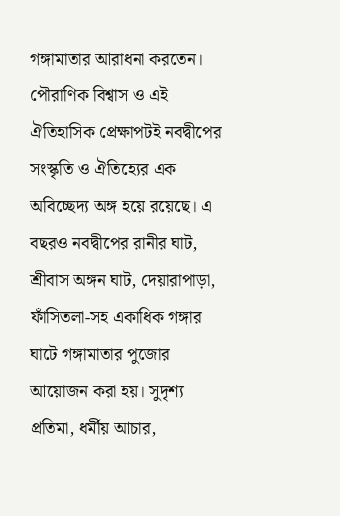গঙ্গামাতার আরাধনা করতেন। পৌরাণিক বিশ্বাস ও এই ঐতিহাসিক প্রেক্ষাপটই নবদ্বীপের সংস্কৃতি ও ঐতিহ্যের এক অবিচ্ছেদ্য অঙ্গ হয়ে রয়েছে। এ বছরও নবদ্বীপের রানীর ঘাট, শ্রীবাস অঙ্গন ঘাট, দেয়ারাপাড়া, ফাঁসিতলা-সহ একাধিক গঙ্গার ঘাটে গঙ্গামাতার পুজোর আয়োজন করা হয়। সুদৃশ্য প্রতিমা, ধর্মীয় আচার,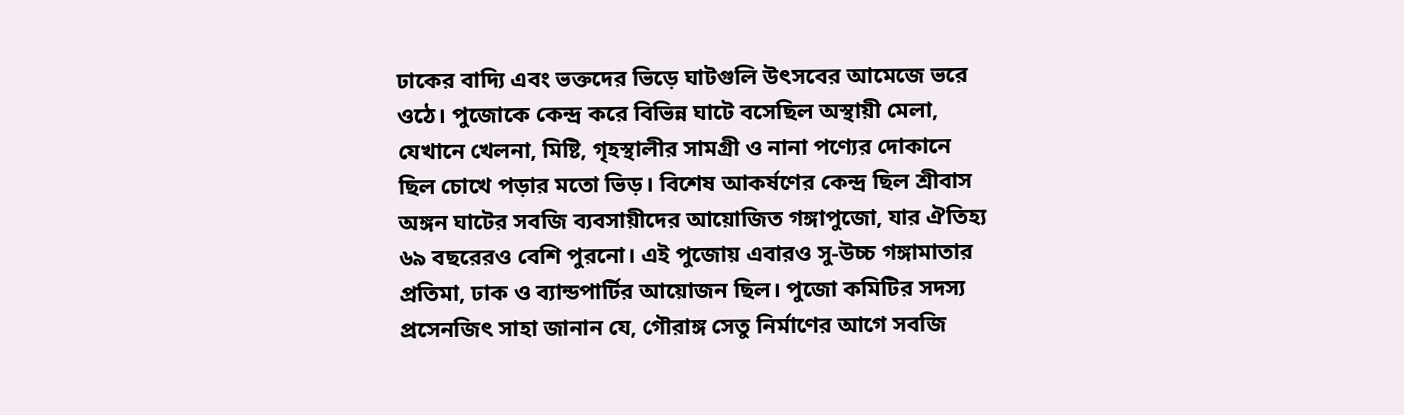ঢাকের বাদ্যি এবং ভক্তদের ভিড়ে ঘাটগুলি উৎসবের আমেজে ভরে ওঠে। পুজোকে কেন্দ্র করে বিভিন্ন ঘাটে বসেছিল অস্থায়ী মেলা, যেখানে খেলনা, মিষ্টি, গৃহস্থালীর সামগ্রী ও নানা পণ্যের দোকানে ছিল চোখে পড়ার মতো ভিড়। বিশেষ আকর্ষণের কেন্দ্র ছিল শ্রীবাস অঙ্গন ঘাটের সবজি ব্যবসায়ীদের আয়োজিত গঙ্গাপুজো, যার ঐতিহ্য ৬৯ বছরেরও বেশি পুরনো। এই পুজোয় এবারও সু-উচ্চ গঙ্গামাতার প্রতিমা, ঢাক ও ব্যান্ডপার্টির আয়োজন ছিল। পুজো কমিটির সদস্য প্রসেনজিৎ সাহা জানান যে, গৌরাঙ্গ সেতু নির্মাণের আগে সবজি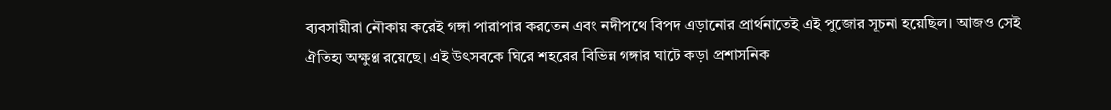ব্যবসায়ীরা নৌকায় করেই গঙ্গা পারাপার করতেন এবং নদীপথে বিপদ এড়ানোর প্রার্থনাতেই এই পুজোর সূচনা হয়েছিল। আজও সেই ঐতিহ্য অক্ষুণ্ণ রয়েছে। এই উৎসবকে ঘিরে শহরের বিভিন্ন গঙ্গার ঘাটে কড়া প্রশাসনিক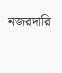নজরদারি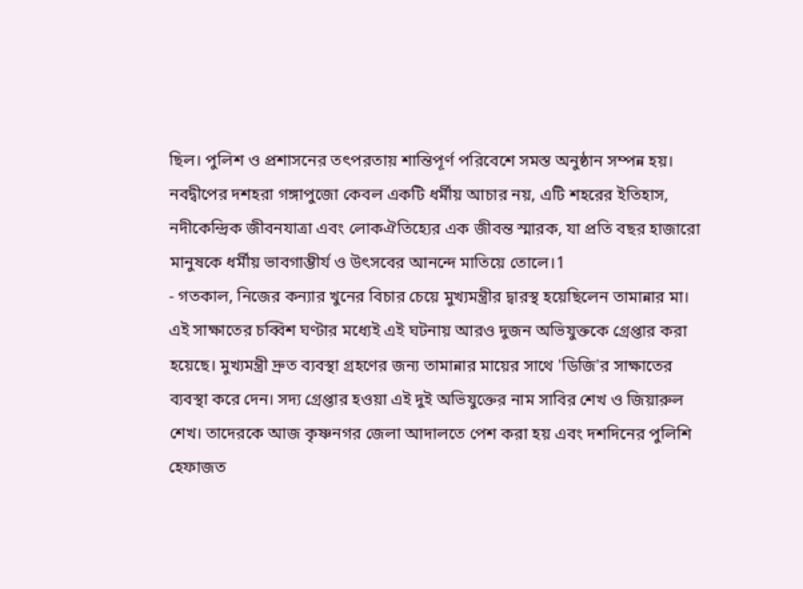ছিল। পুলিশ ও প্রশাসনের তৎপরতায় শান্তিপূর্ণ পরিবেশে সমস্ত অনুষ্ঠান সম্পন্ন হয়। নবদ্বীপের দশহরা গঙ্গাপুজো কেবল একটি ধর্মীয় আচার নয়, এটি শহরের ইতিহাস, নদীকেন্দ্রিক জীবনযাত্রা এবং লোকঐতিহ্যের এক জীবন্ত স্মারক, যা প্রতি বছর হাজারো মানুষকে ধর্মীয় ভাবগাম্ভীর্য ও উৎসবের আনন্দে মাতিয়ে তোলে।1
- গতকাল, নিজের কন্যার খুনের বিচার চেয়ে মুখ্যমন্ত্রীর দ্বারস্থ হয়েছিলেন তামান্নার মা। এই সাক্ষাতের চব্বিশ ঘণ্টার মধ্যেই এই ঘটনায় আরও দুজন অভিযুক্তকে গ্রেপ্তার করা হয়েছে। মুখ্যমন্ত্রী দ্রুত ব্যবস্থা গ্রহণের জন্য তামান্নার মায়ের সাথে 'ডিজি'র সাক্ষাতের ব্যবস্থা করে দেন। সদ্য গ্রেপ্তার হওয়া এই দুই অভিযুক্তের নাম সাবির শেখ ও জিয়ারুল শেখ। তাদেরকে আজ কৃষ্ণনগর জেলা আদালতে পেশ করা হয় এবং দশদিনের পুলিশি হেফাজত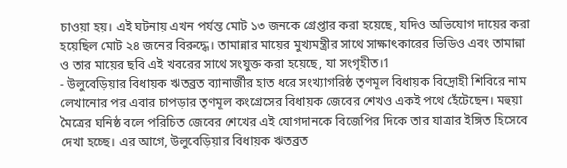চাওয়া হয়। এই ঘটনায় এখন পর্যন্ত মোট ১৩ জনকে গ্রেপ্তার করা হয়েছে, যদিও অভিযোগ দায়ের করা হয়েছিল মোট ২৪ জনের বিরুদ্ধে। তামান্নার মায়ের মুখ্যমন্ত্রীর সাথে সাক্ষাৎকারের ভিডিও এবং তামান্না ও তার মায়ের ছবি এই খবরের সাথে সংযুক্ত করা হয়েছে, যা সংগৃহীত।1
- উলুবেড়িয়ার বিধায়ক ঋতব্রত ব্যানার্জীর হাত ধরে সংখ্যাগরিষ্ঠ তৃণমূল বিধায়ক বিদ্রোহী শিবিরে নাম লেখানোর পর এবার চাপড়ার তৃণমূল কংগ্রেসের বিধায়ক জেবের শেখও একই পথে হেঁটেছেন। মহুয়া মৈত্রের ঘনিষ্ঠ বলে পরিচিত জেবের শেখের এই যোগদানকে বিজেপির দিকে তার যাত্রার ইঙ্গিত হিসেবে দেখা হচ্ছে। এর আগে, উলুবেড়িয়ার বিধায়ক ঋতব্রত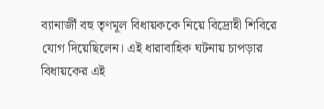ব্যানার্জী বহু তৃণমূল বিধায়ককে নিয়ে বিদ্রোহী শিবিরে যোগ দিয়েছিলেন। এই ধারাবাহিক ঘটনায় চাপড়ার বিধায়কের এই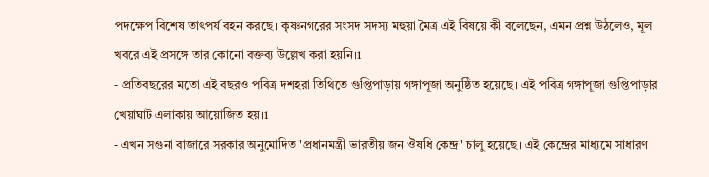পদক্ষেপ বিশেষ তাৎপর্য বহন করছে। কৃষ্ণনগরের সংসদ সদস্য মহুয়া মৈত্র এই বিষয়ে কী বলেছেন, এমন প্রশ্ন উঠলেও, মূল খবরে এই প্রসঙ্গে তার কোনো বক্তব্য উল্লেখ করা হয়নি।1
- প্রতিবছরের মতো এই বছরও পবিত্র দশহরা তিথিতে গুপ্তিপাড়ায় গঙ্গাপূজা অনুষ্ঠিত হয়েছে। এই পবিত্র গঙ্গাপূজা গুপ্তিপাড়ার খেয়াঘাট এলাকায় আয়োজিত হয়।1
- এখন সগুনা বাজারে সরকার অনুমোদিত 'প্রধানমন্ত্রী ভারতীয় জন ঔষধি কেন্দ্র' চালু হয়েছে। এই কেন্দ্রের মাধ্যমে সাধারণ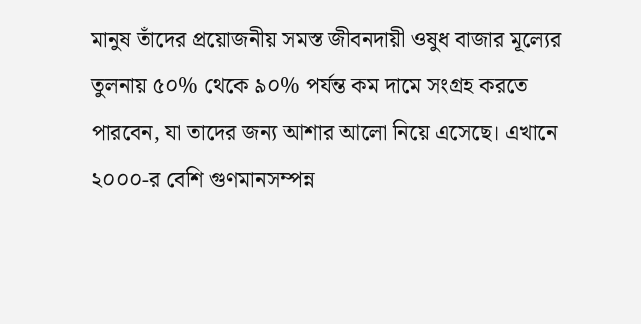মানুষ তাঁদের প্রয়োজনীয় সমস্ত জীবনদায়ী ওষুধ বাজার মূল্যের তুলনায় ৫০% থেকে ৯০% পর্যন্ত কম দামে সংগ্রহ করতে পারবেন, যা তাদের জন্য আশার আলো নিয়ে এসেছে। এখানে ২০০০-র বেশি গুণমানসম্পন্ন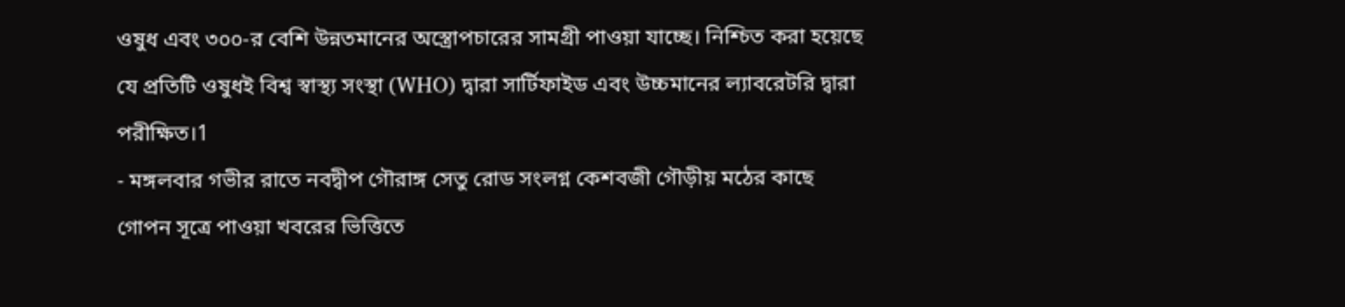ওষুধ এবং ৩০০-র বেশি উন্নতমানের অস্ত্রোপচারের সামগ্রী পাওয়া যাচ্ছে। নিশ্চিত করা হয়েছে যে প্রতিটি ওষুধই বিশ্ব স্বাস্থ্য সংস্থা (WHO) দ্বারা সার্টিফাইড এবং উচ্চমানের ল্যাবরেটরি দ্বারা পরীক্ষিত।1
- মঙ্গলবার গভীর রাতে নবদ্বীপ গৌরাঙ্গ সেতু রোড সংলগ্ন কেশবজী গৌড়ীয় মঠের কাছে গোপন সূত্রে পাওয়া খবরের ভিত্তিতে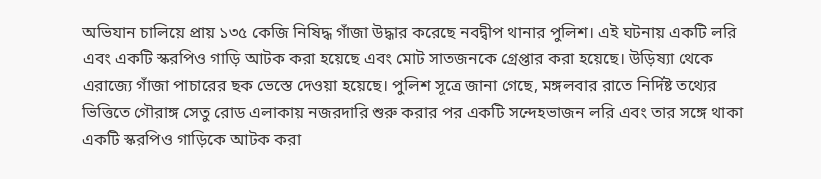অভিযান চালিয়ে প্রায় ১৩৫ কেজি নিষিদ্ধ গাঁজা উদ্ধার করেছে নবদ্বীপ থানার পুলিশ। এই ঘটনায় একটি লরি এবং একটি স্করপিও গাড়ি আটক করা হয়েছে এবং মোট সাতজনকে গ্রেপ্তার করা হয়েছে। উড়িষ্যা থেকে এরাজ্যে গাঁজা পাচারের ছক ভেস্তে দেওয়া হয়েছে। পুলিশ সূত্রে জানা গেছে, মঙ্গলবার রাতে নির্দিষ্ট তথ্যের ভিত্তিতে গৌরাঙ্গ সেতু রোড এলাকায় নজরদারি শুরু করার পর একটি সন্দেহভাজন লরি এবং তার সঙ্গে থাকা একটি স্করপিও গাড়িকে আটক করা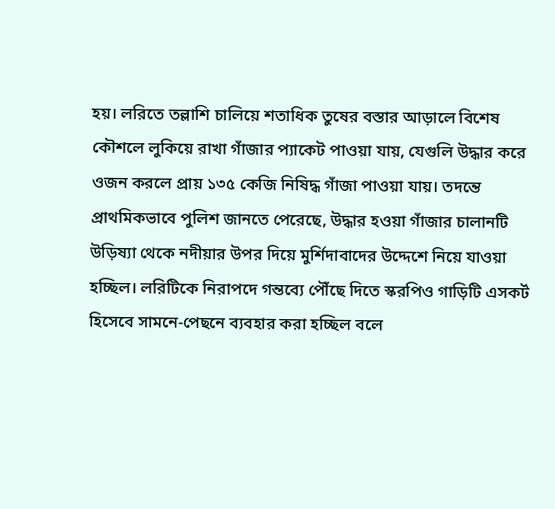হয়। লরিতে তল্লাশি চালিয়ে শতাধিক তুষের বস্তার আড়ালে বিশেষ কৌশলে লুকিয়ে রাখা গাঁজার প্যাকেট পাওয়া যায়, যেগুলি উদ্ধার করে ওজন করলে প্রায় ১৩৫ কেজি নিষিদ্ধ গাঁজা পাওয়া যায়। তদন্তে প্রাথমিকভাবে পুলিশ জানতে পেরেছে, উদ্ধার হওয়া গাঁজার চালানটি উড়িষ্যা থেকে নদীয়ার উপর দিয়ে মুর্শিদাবাদের উদ্দেশে নিয়ে যাওয়া হচ্ছিল। লরিটিকে নিরাপদে গন্তব্যে পৌঁছে দিতে স্করপিও গাড়িটি এসকর্ট হিসেবে সামনে-পেছনে ব্যবহার করা হচ্ছিল বলে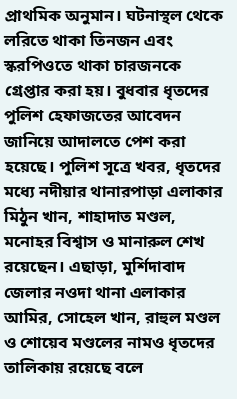প্রাথমিক অনুমান। ঘটনাস্থল থেকে লরিতে থাকা তিনজন এবং স্করপিওতে থাকা চারজনকে গ্রেপ্তার করা হয়। বুধবার ধৃতদের পুলিশ হেফাজতের আবেদন জানিয়ে আদালতে পেশ করা হয়েছে। পুলিশ সূত্রে খবর, ধৃতদের মধ্যে নদীয়ার থানারপাড়া এলাকার মিঠুন খান, শাহাদাত মণ্ডল, মনোহর বিশ্বাস ও মানারুল শেখ রয়েছেন। এছাড়া, মুর্শিদাবাদ জেলার নওদা থানা এলাকার আমির, সোহেল খান, রাহুল মণ্ডল ও শোয়েব মণ্ডলের নামও ধৃতদের তালিকায় রয়েছে বলে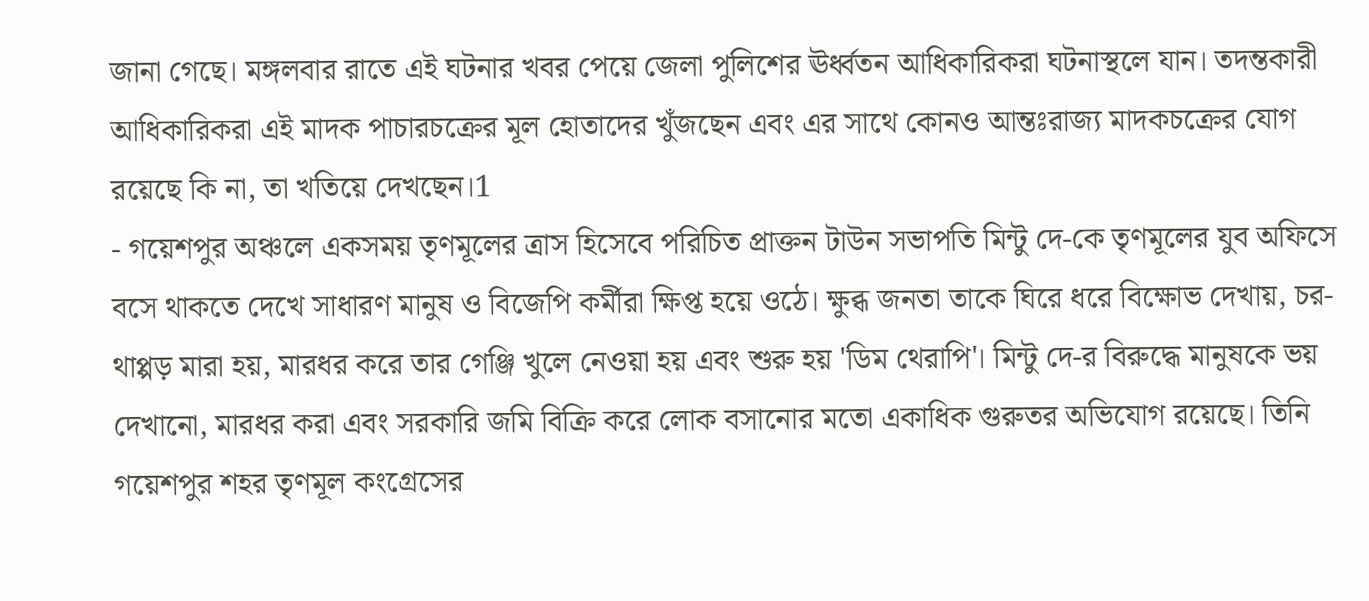জানা গেছে। মঙ্গলবার রাতে এই ঘটনার খবর পেয়ে জেলা পুলিশের ঊর্ধ্বতন আধিকারিকরা ঘটনাস্থলে যান। তদন্তকারী আধিকারিকরা এই মাদক পাচারচক্রের মূল হোতাদের খুঁজছেন এবং এর সাথে কোনও আন্তঃরাজ্য মাদকচক্রের যোগ রয়েছে কি না, তা খতিয়ে দেখছেন।1
- গয়েশপুর অঞ্চলে একসময় তৃণমূলের ত্রাস হিসেবে পরিচিত প্রাক্তন টাউন সভাপতি মিন্টু দে-কে তৃণমূলের যুব অফিসে বসে থাকতে দেখে সাধারণ মানুষ ও বিজেপি কর্মীরা ক্ষিপ্ত হয়ে ওঠে। ক্ষুব্ধ জনতা তাকে ঘিরে ধরে বিক্ষোভ দেখায়, চর-থাপ্পড় মারা হয়, মারধর করে তার গেঞ্জি খুলে নেওয়া হয় এবং শুরু হয় 'ডিম থেরাপি'। মিন্টু দে-র বিরুদ্ধে মানুষকে ভয় দেখানো, মারধর করা এবং সরকারি জমি বিক্রি করে লোক বসানোর মতো একাধিক গুরুতর অভিযোগ রয়েছে। তিনি গয়েশপুর শহর তৃণমূল কংগ্রেসের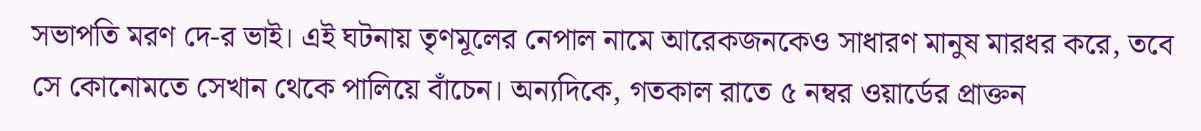সভাপতি মরণ দে-র ভাই। এই ঘটনায় তৃণমূলের নেপাল নামে আরেকজনকেও সাধারণ মানুষ মারধর করে, তবে সে কোনোমতে সেখান থেকে পালিয়ে বাঁচেন। অন্যদিকে, গতকাল রাতে ৫ নম্বর ওয়ার্ডের প্রাক্তন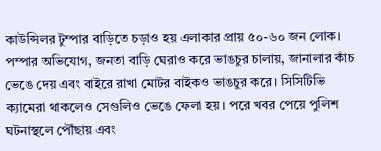কাউন্সিলর টুম্পার বাড়িতে চড়াও হয় এলাকার প্রায় ৫০-৬০ জন লোক। পম্পার অভিযোগ, জনতা বাড়ি ঘেরাও করে ভাঙচুর চালায়, জানালার কাঁচ ভেঙে দেয় এবং বাইরে রাখা মোটর বাইকও ভাঙচুর করে। সিসিটিভি ক্যামেরা থাকলেও সেগুলিও ভেঙে ফেলা হয়। পরে খবর পেয়ে পুলিশ ঘটনাস্থলে পৌঁছায় এবং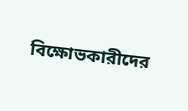বিক্ষোভকারীদের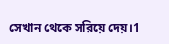সেখান থেকে সরিয়ে দেয়।1